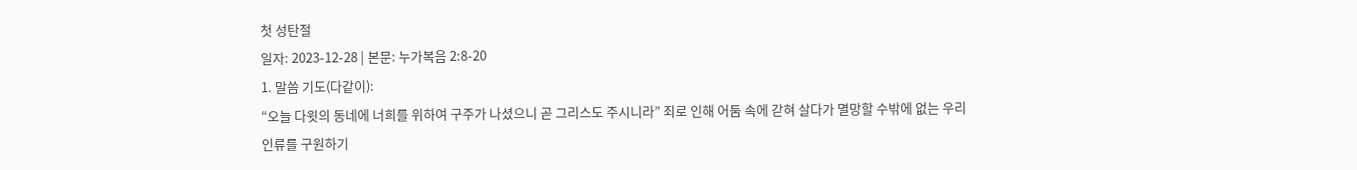첫 성탄절
일자: 2023-12-28 | 본문: 누가복음 2:8-20
1. 말씀 기도(다같이):
“오늘 다윗의 동네에 너희를 위하여 구주가 나셨으니 곧 그리스도 주시니라” 죄로 인해 어둠 속에 갇혀 살다가 멸망할 수밖에 없는 우리
인류를 구원하기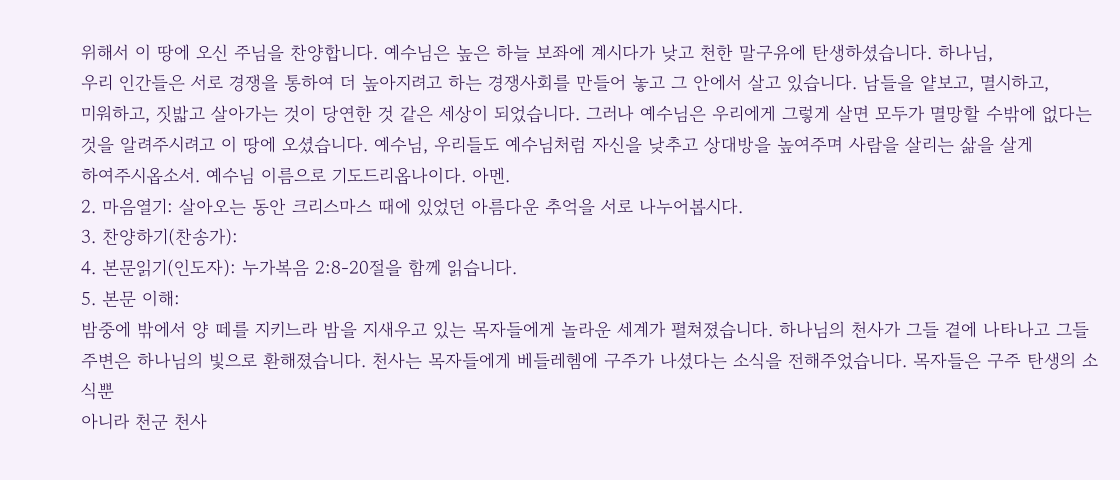위해서 이 땅에 오신 주님을 찬양합니다. 예수님은 높은 하늘 보좌에 계시다가 낮고 천한 말구유에 탄생하셨습니다. 하나님,
우리 인간들은 서로 경쟁을 통하여 더 높아지려고 하는 경쟁사회를 만들어 놓고 그 안에서 살고 있습니다. 남들을 얕보고, 멸시하고,
미워하고, 짓밟고 살아가는 것이 당연한 것 같은 세상이 되었습니다. 그러나 예수님은 우리에게 그렇게 살면 모두가 멸망할 수밖에 없다는
것을 알려주시려고 이 땅에 오셨습니다. 예수님, 우리들도 예수님처럼 자신을 낮추고 상대방을 높여주며 사람을 살리는 삶을 살게
하여주시옵소서. 예수님 이름으로 기도드리옵나이다. 아멘.
2. 마음열기: 살아오는 동안 크리스마스 때에 있었던 아름다운 추억을 서로 나누어봅시다.
3. 찬양하기(찬송가):
4. 본문읽기(인도자): 누가복음 2:8-20절을 함께 읽습니다.
5. 본문 이해:
밤중에 밖에서 양 떼를 지키느라 밤을 지새우고 있는 목자들에게 놀라운 세계가 펼쳐졌습니다. 하나님의 천사가 그들 곁에 나타나고 그들
주변은 하나님의 빛으로 환해졌습니다. 천사는 목자들에게 베들레헴에 구주가 나셨다는 소식을 전해주었습니다. 목자들은 구주 탄생의 소식뿐
아니라 천군 천사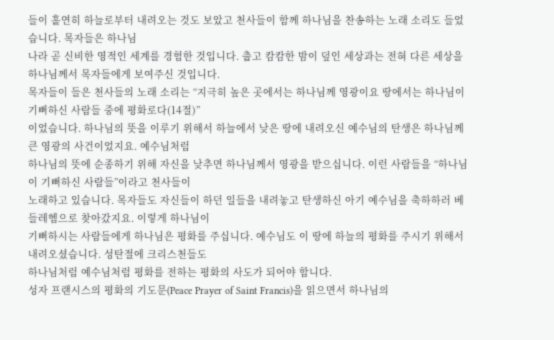들이 홀연히 하늘로부터 내려오는 것도 보았고 천사들이 함께 하나님을 찬송하는 노래 소리도 들었습니다. 목자들은 하나님
나라 곧 신비한 영적인 세계를 경험한 것입니다. 춥고 캄캄한 밤이 덮인 세상과는 전혀 다른 세상을 하나님께서 목자들에게 보여주신 것입니다.
목자들이 들은 천사들의 노래 소리는 “지극히 높은 곳에서는 하나님께 영광이요 땅에서는 하나님이 기뻐하신 사람들 중에 평화로다(14절)”
이었습니다. 하나님의 뜻을 이루기 위해서 하늘에서 낮은 땅에 내려오신 예수님의 탄생은 하나님께 큰 영광의 사건이었지요. 예수님처럼
하나님의 뜻에 순종하기 위해 자신을 낮추면 하나님께서 영광을 받으십니다. 이런 사람들을 “하나님이 기뻐하신 사람들”이라고 천사들이
노래하고 있습니다. 목자들도 자신들이 하던 일들을 내려놓고 탄생하신 아기 예수님을 축하하러 베들레헴으로 찾아갔지요. 이렇게 하나님이
기뻐하시는 사람들에게 하나님은 평화를 주십니다. 예수님도 이 땅에 하늘의 평화를 주시기 위해서 내려오셨습니다. 성탄절에 크리스천들도
하나님처럼 예수님처럼 평화를 전하는 평화의 사도가 되어야 합니다.
성자 프랜시스의 평화의 기도문(Peace Prayer of Saint Francis)을 읽으면서 하나님의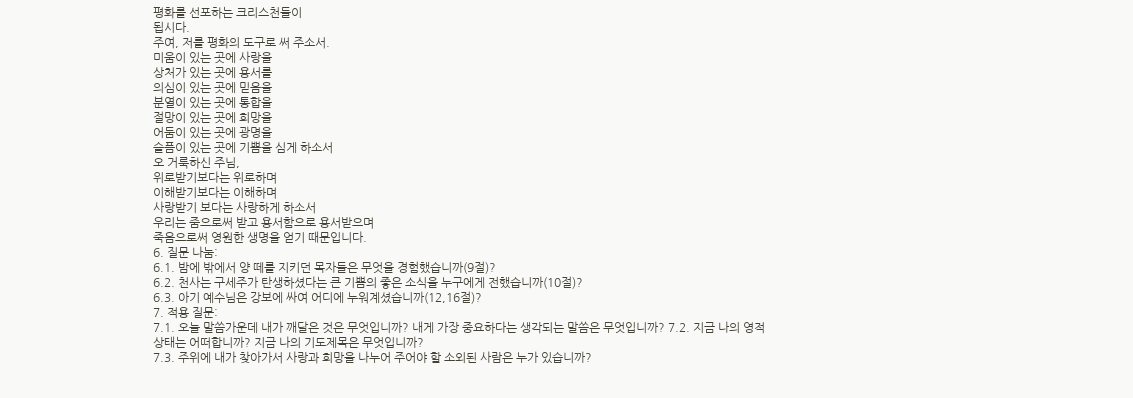평화를 선포하는 크리스천들이
됩시다.
주여, 저를 평화의 도구로 써 주소서.
미움이 있는 곳에 사랑을
상처가 있는 곳에 용서를
의심이 있는 곳에 믿음을
분열이 있는 곳에 통합을
절망이 있는 곳에 희망을
어둠이 있는 곳에 광명을
슬픔이 있는 곳에 기쁨을 심게 하소서
오 거룩하신 주님,
위로받기보다는 위로하며
이해받기보다는 이해하며
사랑받기 보다는 사랑하게 하소서
우리는 줌으로써 받고 용서함으로 용서받으며
죽음으로써 영원한 생명을 얻기 때문입니다.
6. 질문 나눔:
6.1. 밤에 밖에서 양 떼를 지키던 목자들은 무엇을 경험했습니까(9절)?
6.2. 천사는 구세주가 탄생하셨다는 큰 기쁨의 좋은 소식을 누구에게 전했습니까(10절)?
6.3. 아기 예수님은 강보에 싸여 어디에 누워계셨습니까(12,16절)?
7. 적용 질문:
7.1. 오늘 말씀가운데 내가 깨달은 것은 무엇입니까? 내게 가장 중요하다는 생각되는 말씀은 무엇입니까? 7.2. 지금 나의 영적
상태는 어떠합니까? 지금 나의 기도제목은 무엇입니까?
7.3. 주위에 내가 찾아가서 사랑과 희망을 나누어 주어야 할 소외된 사람은 누가 있습니까?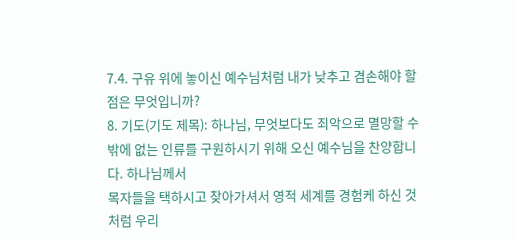7.4. 구유 위에 놓이신 예수님처럼 내가 낮추고 겸손해야 할 점은 무엇입니까?
8. 기도(기도 제목): 하나님, 무엇보다도 죄악으로 멸망할 수밖에 없는 인류를 구원하시기 위해 오신 예수님을 찬양합니다. 하나님께서
목자들을 택하시고 찾아가셔서 영적 세계를 경험케 하신 것처럼 우리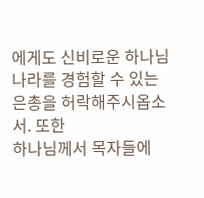에게도 신비로운 하나님 나라를 경험할 수 있는 은총을 허락해주시옵소서. 또한
하나님께서 목자들에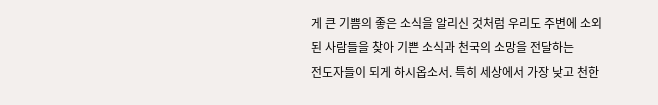게 큰 기쁨의 좋은 소식을 알리신 것처럼 우리도 주변에 소외된 사람들을 찾아 기쁜 소식과 천국의 소망을 전달하는
전도자들이 되게 하시옵소서. 특히 세상에서 가장 낮고 천한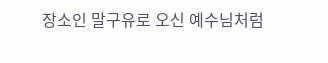장소인 말구유로 오신 예수님처럼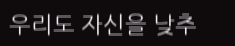우리도 자신을 낮추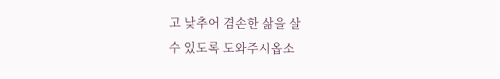고 낮추어 겸손한 삶을 살
수 있도록 도와주시옵소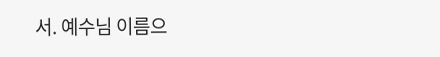서. 예수님 이름으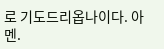로 기도드리옵나이다. 아멘.